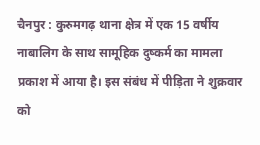चैनपुर : कुरुमगढ़ थाना क्षेत्र में एक 15 वर्षीय नाबालिग के साथ सामूहिक दुष्कर्म का मामला प्रकाश में आया है। इस संबंध में पीड़िता ने शुक्रवार को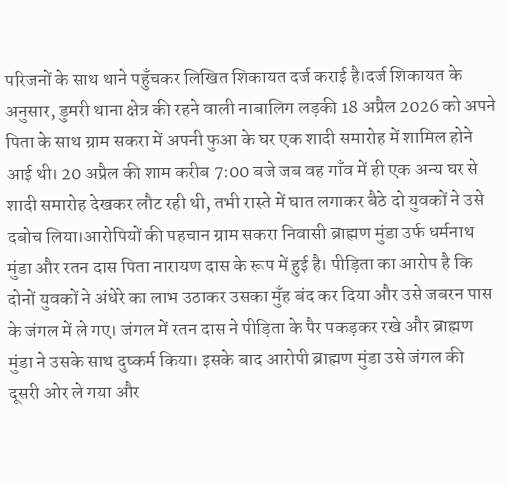परिजनों के साथ थाने पहुँचकर लिखित शिकायत दर्ज कराई है।दर्ज शिकायत के अनुसार, डुमरी थाना क्षेत्र की रहने वाली नाबालिग लड़की 18 अप्रैल 2026 को अपने पिता के साथ ग्राम सकरा में अपनी फुआ के घर एक शादी समारोह में शामिल होने आई थी। 20 अप्रैल की शाम करीब 7:00 बजे जब वह गाँव में ही एक अन्य घर से शादी समारोह देखकर लौट रही थी, तभी रास्ते में घात लगाकर बैठे दो युवकों ने उसे दबोच लिया।आरोपियों की पहचान ग्राम सकरा निवासी ब्राह्मण मुंडा उर्फ धर्मनाथ मुंडा और रतन दास पिता नारायण दास के रूप में हुई है। पीड़िता का आरोप है कि दोनों युवकों ने अंधेरे का लाभ उठाकर उसका मुँह बंद कर दिया और उसे जबरन पास के जंगल में ले गए। जंगल में रतन दास ने पीड़िता के पैर पकड़कर रखे और ब्राह्मण मुंडा ने उसके साथ दुष्कर्म किया। इसके बाद आरोपी ब्राह्मण मुंडा उसे जंगल की दूसरी ओर ले गया और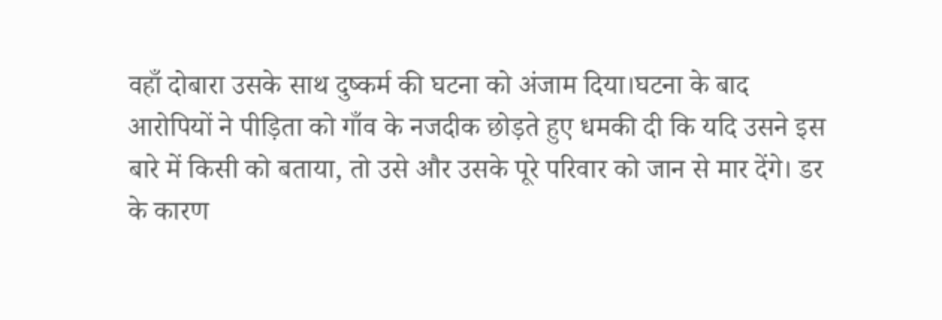वहाँ दोबारा उसके साथ दुष्कर्म की घटना को अंजाम दिया।घटना के बाद आरोपियों ने पीड़िता को गाँव के नजदीक छोड़ते हुए धमकी दी कि यदि उसने इस बारे में किसी को बताया, तो उसे और उसके पूरे परिवार को जान से मार देंगे। डर के कारण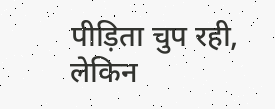पीड़िता चुप रही, लेकिन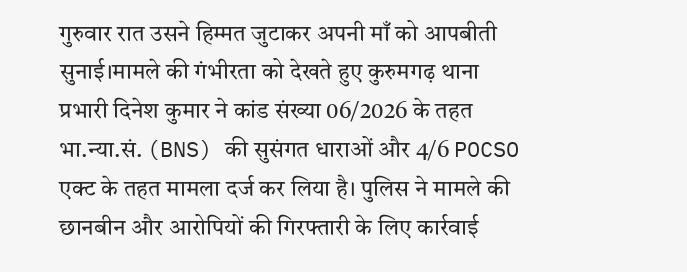गुरुवार रात उसने हिम्मत जुटाकर अपनी माँ को आपबीती सुनाई।मामले की गंभीरता को देखते हुए कुरुमगढ़ थाना प्रभारी दिनेश कुमार ने कांड संख्या 06/2026 के तहत भा.न्या.सं. (BNS) की सुसंगत धाराओं और 4/6 POCSO एक्ट के तहत मामला दर्ज कर लिया है। पुलिस ने मामले की छानबीन और आरोपियों की गिरफ्तारी के लिए कार्रवाई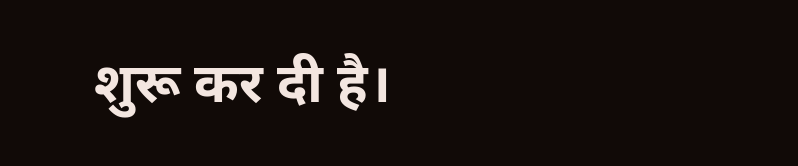शुरू कर दी है।